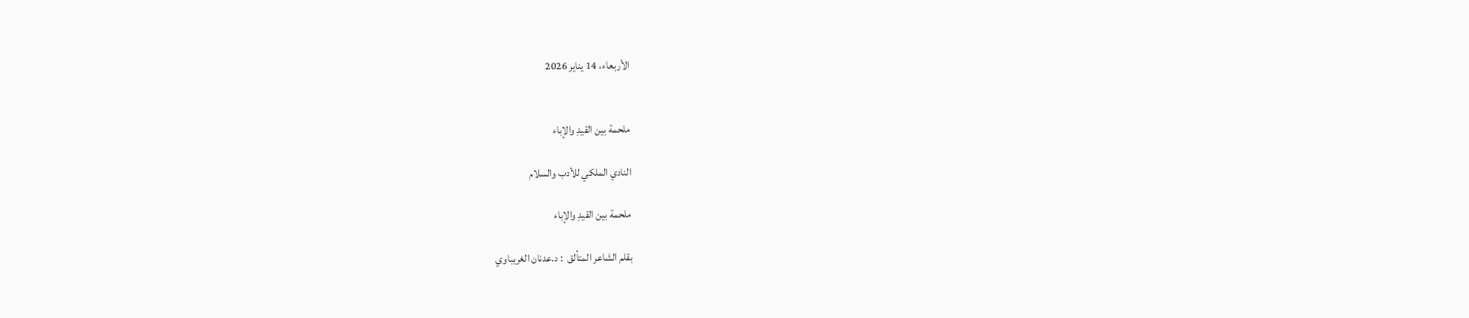الأربعاء، 14 يناير 2026


ملحمة بين القيدِ والإباء

النادي الملكي للأدب والسلام

ملحمة بين القيدِ والإباء

بقلم الشاعر المتألق  : د.عدنان الغريباوي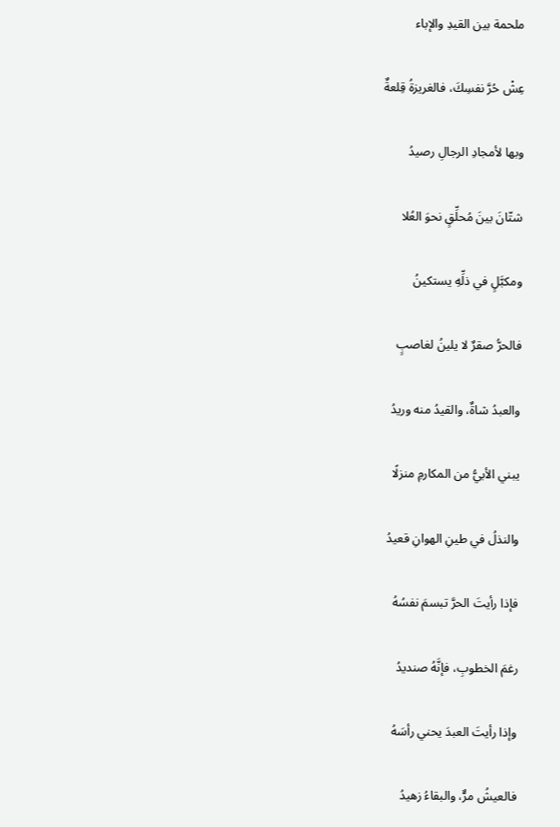ملحمة بين القيدِ والإباء

عِشْ حُرَّ نفسِكَ، فالغريزةُ قِلعةٌ

وبها لأمجادِ الرجالِ رصيدُ

شتّانَ بينَ مُحلِّقٍ نحوَ العُلا

ومكبَّلٍ في ذلِّهِ يستكينُ

فالحرُّ صقرٌ لا يلينُ لغاصبٍ

والعبدُ شاةٌ، والقيدُ منه وريدُ

يبني الأبيُّ من المكارمِ منزلًا

والنذلُ في طينِ الهوانِ قعيدُ

فإذا رأيتَ الحرَّ تبسمَ نفسُهُ

رغمَ الخطوبِ، فإنَّهُ صنديدُ

وإذا رأيتَ العبدَ يحني رأسَهُ

فالعيشُ مرٌّ، والبقاءُ زهيدُ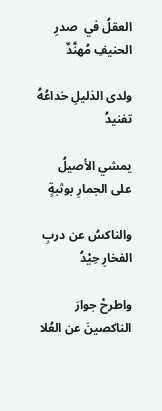العقلُ في  صدرِ الحنيفِ مُهنَّدٌ

ولدى الذليلِ خداعُهُ تفنيدُ

يمشي الأصيلُ على الجمارِ بوثبةٍ

والناكسُ عن دربِ الفخارِ حِيْدُ

واطرحْ جوارَ الناكصينَ عن العُلا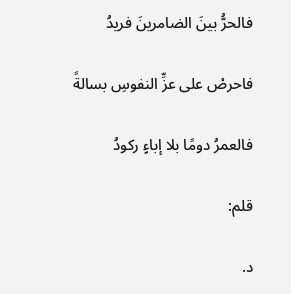فالحرُّ بينَ الضامرينَ فريدُ

فاحرصْ على عزِّ النفوسِ بسالةً

فالعمرُ دومًا بلا إباءٍ ركودُ

قلم:

د.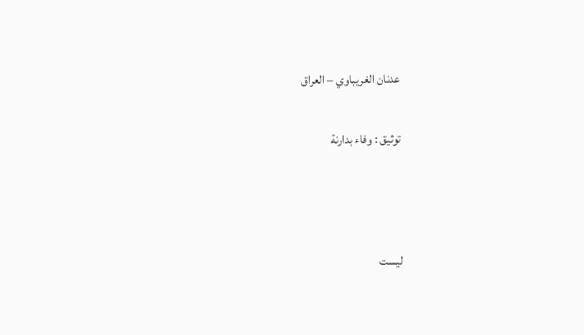عدنان الغريباوي – العراق

توثيق : وفاء بدارنة



ليست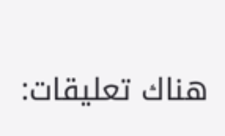هناك تعليقات: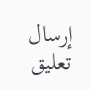إرسال تعليق